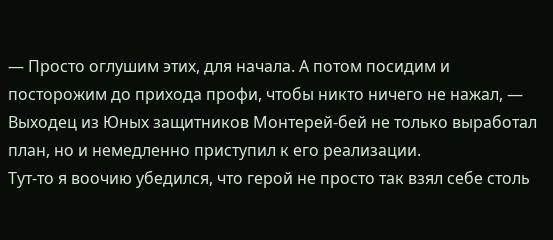— Просто оглушим этих, для начала. А потом посидим и посторожим до прихода профи, чтобы никто ничего не нажал, — Выходец из Юных защитников Монтерей-бей не только выработал план, но и немедленно приступил к его реализации.
Тут-то я воочию убедился, что герой не просто так взял себе столь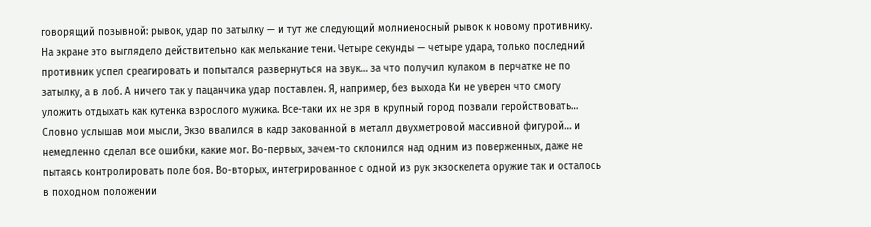говорящий позывной: рывок, удар по затылку — и тут же следующий молниеносный рывок к новому противнику. На экране это выглядело действительно как мелькание тени. Четыре секунды — четыре удара, только последний противник успел среагировать и попытался развернуться на звук… за что получил кулаком в перчатке не по затылку, а в лоб. А ничего так у пацанчика удар поставлен. Я, например, без выхода Ки не уверен что смогу уложить отдыхать как кутенка взрослого мужика. Все-таки их не зря в крупный город позвали геройствовать…
Словно услышав мои мысли, Экзо ввалился в кадр закованной в металл двухметровой массивной фигурой… и немедленно сделал все ошибки, какие мог. Во-первых, зачем-то склонился над одним из поверженных, даже не пытаясь контролировать поле боя. Во-вторых, интегрированное с одной из рук экзоскелета оружие так и осталось в походном положении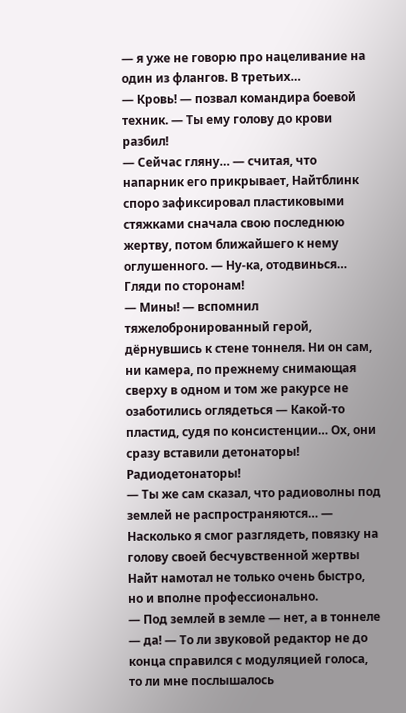— я уже не говорю про нацеливание на один из флангов. В третьих…
— Кровь! — позвал командира боевой техник. — Ты ему голову до крови разбил!
— Сейчас гляну… — считая, что напарник его прикрывает, Найтблинк споро зафиксировал пластиковыми стяжками сначала свою последнюю жертву, потом ближайшего к нему оглушенного. — Ну-ка, отодвинься… Гляди по сторонам!
— Мины! — вспомнил тяжелобронированный герой, дёрнувшись к стене тоннеля. Ни он сам, ни камера, по прежнему снимающая сверху в одном и том же ракурсе не озаботились оглядеться — Какой-то пластид, судя по консистенции… Ох, они сразу вставили детонаторы! Радиодетонаторы!
— Ты же сам сказал, что радиоволны под землей не распространяются… — Насколько я смог разглядеть, повязку на голову своей бесчувственной жертвы Найт намотал не только очень быстро, но и вполне профессионально.
— Под землей в земле — нет, а в тоннеле — да! — То ли звуковой редактор не до конца справился с модуляцией голоса, то ли мне послышалось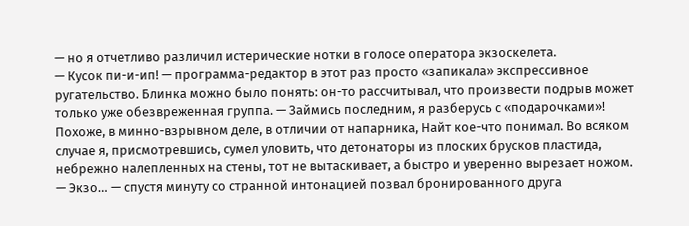— но я отчетливо различил истерические нотки в голосе оператора экзоскелета.
— Кусок пи-и-ип! — программа-редактор в этот раз просто «запикала» экспрессивное ругательство. Блинка можно было понять: он-то рассчитывал, что произвести подрыв может только уже обезвреженная группа. — Займись последним, я разберусь с «подарочками»!
Похоже, в минно-взрывном деле, в отличии от напарника, Найт кое-что понимал. Во всяком случае я, присмотревшись, сумел уловить, что детонаторы из плоских брусков пластида, небрежно налепленных на стены, тот не вытаскивает, а быстро и уверенно вырезает ножом.
— Экзо… — спустя минуту со странной интонацией позвал бронированного друга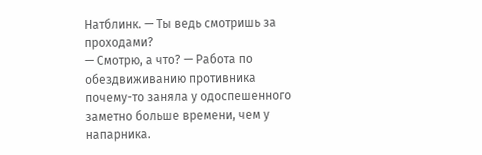Натблинк. — Ты ведь смотришь за проходами?
— Смотрю, а что? — Работа по обездвиживанию противника почему-то заняла у одоспешенного заметно больше времени, чем у напарника.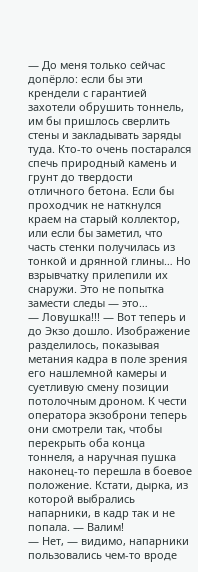— До меня только сейчас допёрло: если бы эти крендели с гарантией захотели обрушить тоннель, им бы пришлось сверлить стены и закладывать заряды туда. Кто-то очень постарался спечь природный камень и грунт до твердости отличного бетона. Если бы проходчик не наткнулся краем на старый коллектор, или если бы заметил, что часть стенки получилась из тонкой и дрянной глины… Но взрывчатку прилепили их снаружи. Это не попытка замести следы — это…
— Ловушка!!! — Вот теперь и до Экзо дошло. Изображение разделилось, показывая метания кадра в поле зрения его нашлемной камеры и суетливую смену позиции потолочным дроном. К чести оператора экзоброни теперь они смотрели так, чтобы перекрыть оба конца тоннеля, а наручная пушка наконец-то перешла в боевое положение. Кстати, дырка, из которой выбрались напарники, в кадр так и не попала. — Валим!
— Нет, — видимо, напарники пользовались чем-то вроде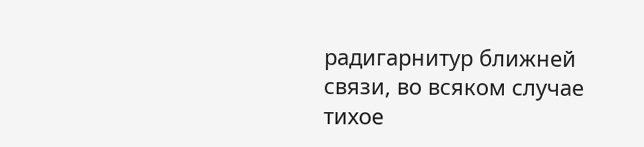радигарнитур ближней связи, во всяком случае тихое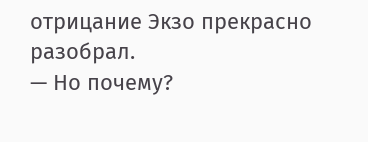отрицание Экзо прекрасно разобрал.
— Но почему?